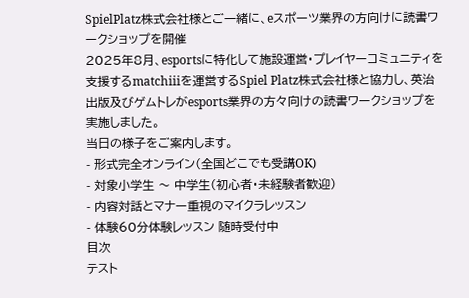SpielPlatz株式会社様とご一緒に、eスポーツ業界の方向けに読書ワークショップを開催
2025年8月、esportsに特化して施設運営・プレイヤーコミュニティを支援するmatchiiiを運営するSpiel Platz株式会社様と協力し、英治出版及びゲムトレがesports業界の方々向けの読書ワークショップを実施しました。
当日の様子をご案内します。
- 形式完全オンライン(全国どこでも受講OK)
- 対象小学生 〜 中学生(初心者・未経験者歓迎)
- 内容対話とマナー重視のマイクラレッスン
- 体験60分体験レッスン 随時受付中
目次
テスト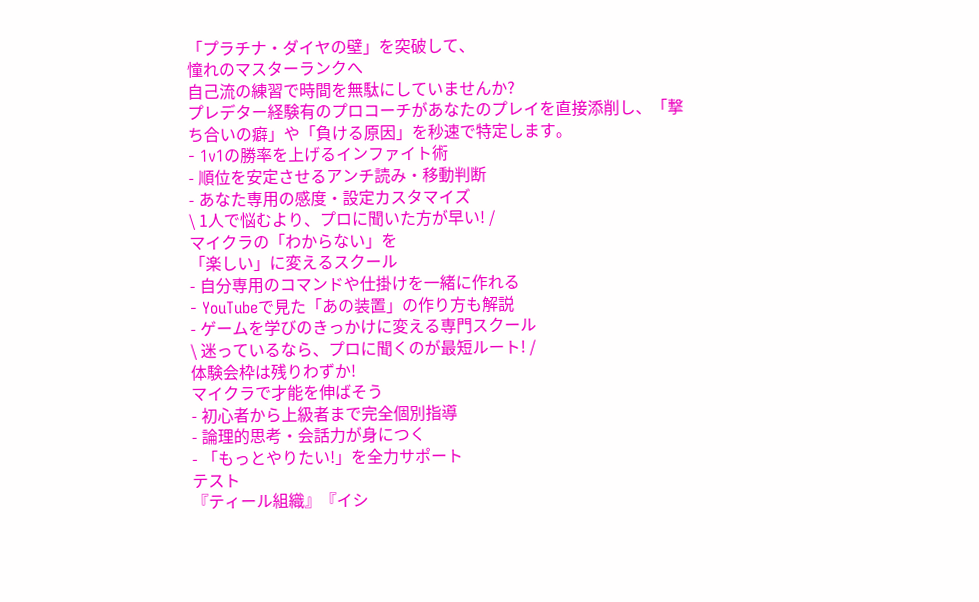「プラチナ・ダイヤの壁」を突破して、
憧れのマスターランクへ
自己流の練習で時間を無駄にしていませんか?
プレデター経験有のプロコーチがあなたのプレイを直接添削し、「撃ち合いの癖」や「負ける原因」を秒速で特定します。
- 1v1の勝率を上げるインファイト術
- 順位を安定させるアンチ読み・移動判断
- あなた専用の感度・設定カスタマイズ
\ 1人で悩むより、プロに聞いた方が早い! /
マイクラの「わからない」を
「楽しい」に変えるスクール
- 自分専用のコマンドや仕掛けを一緒に作れる
- YouTubeで見た「あの装置」の作り方も解説
- ゲームを学びのきっかけに変える専門スクール
\ 迷っているなら、プロに聞くのが最短ルート! /
体験会枠は残りわずか!
マイクラで才能を伸ばそう
- 初心者から上級者まで完全個別指導
- 論理的思考・会話力が身につく
- 「もっとやりたい!」を全力サポート
テスト
『ティール組織』『イシ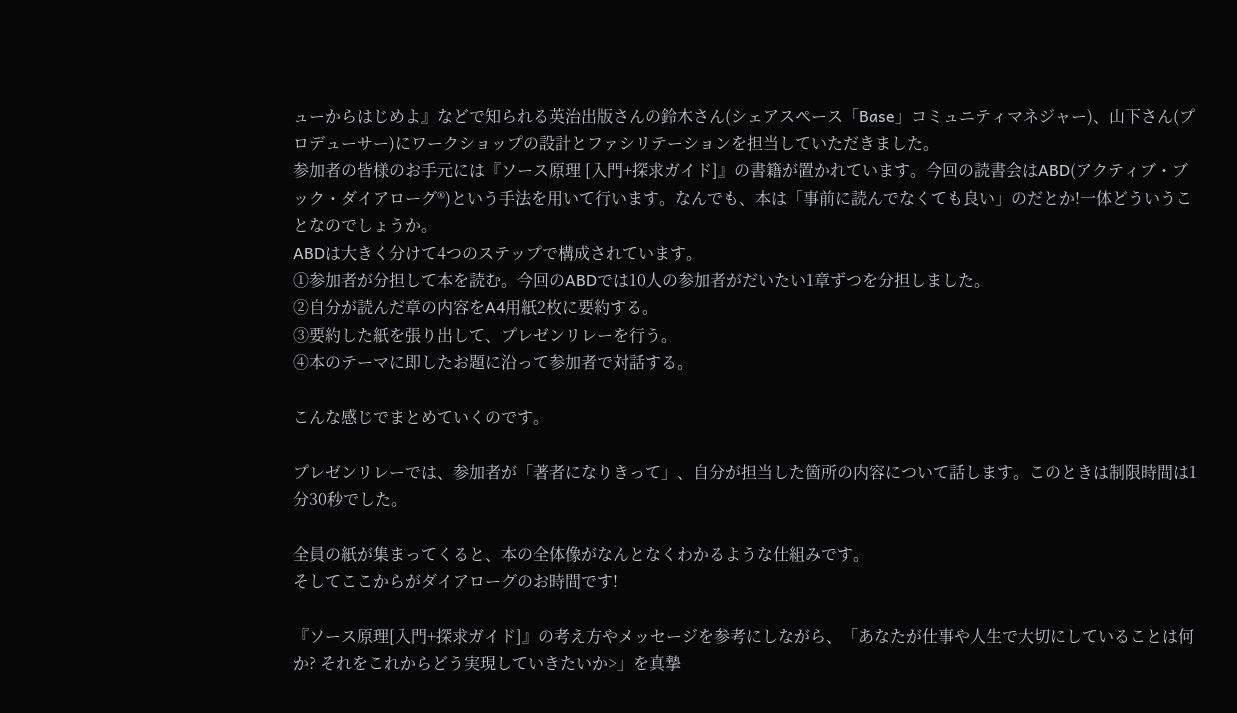ューからはじめよ』などで知られる英治出版さんの鈴木さん(シェアスペース「Base」コミュニティマネジャー)、山下さん(プロデューサー)にワークショップの設計とファシリテーションを担当していただきました。
参加者の皆様のお手元には『ソース原理 [入門+探求ガイド]』の書籍が置かれています。今回の読書会はABD(アクティブ・ブック・ダイアローグ®)という手法を用いて行います。なんでも、本は「事前に読んでなくても良い」のだとか!一体どういうことなのでしょうか。
ABDは大きく分けて4つのステップで構成されています。
①参加者が分担して本を読む。今回のABDでは10人の参加者がだいたい1章ずつを分担しました。
②自分が読んだ章の内容をA4用紙2枚に要約する。
③要約した紙を張り出して、プレゼンリレーを行う。
④本のテーマに即したお題に沿って参加者で対話する。

こんな感じでまとめていくのです。

プレゼンリレーでは、参加者が「著者になりきって」、自分が担当した箇所の内容について話します。このときは制限時間は1分30秒でした。

全員の紙が集まってくると、本の全体像がなんとなくわかるような仕組みです。
そしてここからがダイアローグのお時間です!

『ソース原理[入門+探求ガイド]』の考え方やメッセージを参考にしながら、「あなたが仕事や人生で大切にしていることは何か? それをこれからどう実現していきたいか>」を真摯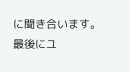に聞き合います。
最後にユ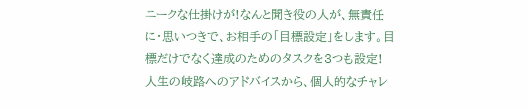ニークな仕掛けが!なんと聞き役の人が、無責任に・思いつきで、お相手の「目標設定」をします。目標だけでなく達成のためのタスクを3つも設定!
人生の岐路へのアドバイスから、個人的なチャレ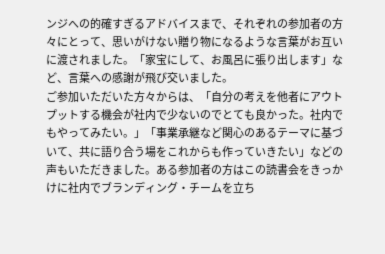ンジへの的確すぎるアドバイスまで、それぞれの参加者の方々にとって、思いがけない贈り物になるような言葉がお互いに渡されました。「家宝にして、お風呂に張り出します」など、言葉への感謝が飛び交いました。
ご参加いただいた方々からは、「自分の考えを他者にアウトプットする機会が社内で少ないのでとても良かった。社内でもやってみたい。」「事業承継など関心のあるテーマに基づいて、共に語り合う場をこれからも作っていきたい」などの声もいただきました。ある参加者の方はこの読書会をきっかけに社内でブランディング・チームを立ち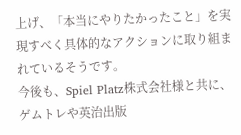上げ、「本当にやりたかったこと」を実現すべく具体的なアクションに取り組まれているそうです。
今後も、Spiel Platz株式会社様と共に、ゲムトレや英治出版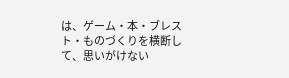は、ゲーム・本・ブレスト・ものづくりを横断して、思いがけない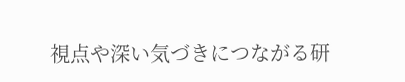視点や深い気づきにつながる研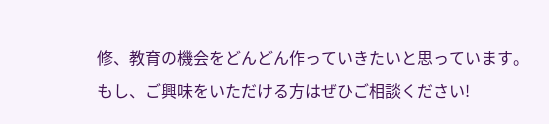修、教育の機会をどんどん作っていきたいと思っています。
もし、ご興味をいただける方はぜひご相談ください!